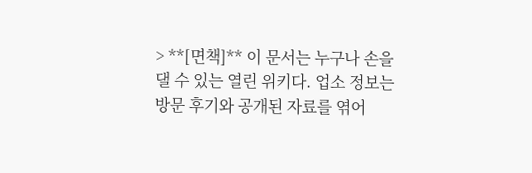> **[면책]** 이 문서는 누구나 손을 댈 수 있는 열린 위키다. 업소 정보는 방문 후기와 공개된 자료를 엮어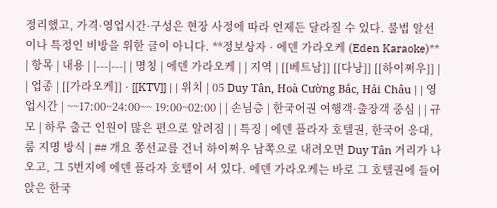정리했고, 가격·영업시간·구성은 현장 사정에 따라 언제든 달라질 수 있다. 불법 알선이나 특정인 비방을 위한 글이 아니다. **정보상자 · 에덴 가라오케 (Eden Karaoke)** | 항목 | 내용 | |---|---| | 명칭 | 에덴 가라오케 | | 지역 | [[베트남]] [[다낭]] [[하이쩌우]] | | 업종 | [[가라오케]] · [[KTV]] | | 위치 | 05 Duy Tân, Hoà Cường Bắc, Hải Châu | | 영업시간 | ~~17:00~24:00~~ 19:00~02:00 | | 손님층 | 한국어권 여행객·출장객 중심 | | 규모 | 하루 출근 인원이 많은 편으로 알려짐 | | 특징 | 에덴 플라자 호텔권, 한국어 응대, 룸 지명 방식 | ## 개요 쫑선교를 건너 하이쩌우 남쪽으로 내려오면 Duy Tân 거리가 나오고, 그 5번지에 에덴 플라자 호텔이 서 있다. 에덴 가라오케는 바로 그 호텔권에 들어앉은 한국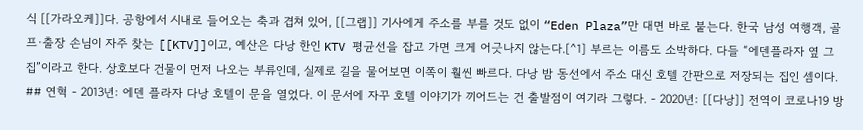식 [[가라오케]]다. 공항에서 시내로 들어오는 축과 겹쳐 있어, [[그랩]] 기사에게 주소를 부를 것도 없이 “Eden Plaza”만 대면 바로 붙는다. 한국 남성 여행객, 골프·출장 손님이 자주 찾는 [[KTV]]이고, 예산은 다낭 한인 KTV 평균선을 잡고 가면 크게 어긋나지 않는다.[^1] 부르는 이름도 소박하다. 다들 “에덴플라자 옆 그 집”이라고 한다. 상호보다 건물이 먼저 나오는 부류인데, 실제로 길을 물어보면 이쪽이 훨씬 빠르다. 다낭 밤 동선에서 주소 대신 호텔 간판으로 저장되는 집인 셈이다. ## 연혁 - 2013년: 에덴 플라자 다낭 호텔이 문을 열었다. 이 문서에 자꾸 호텔 이야기가 끼어드는 건 출발점이 여기라 그렇다. - 2020년: [[다낭]] 전역이 코로나19 방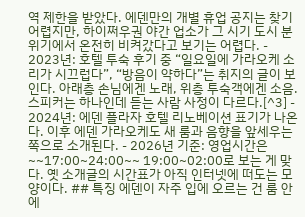역 제한을 받았다. 에덴만의 개별 휴업 공지는 찾기 어렵지만, 하이쩌우권 야간 업소가 그 시기 도시 분위기에서 온전히 비켜갔다고 보기는 어렵다. - 2023년: 호텔 투숙 후기 중 “일요일에 가라오케 소리가 시끄럽다”, “방음이 약하다”는 취지의 글이 보인다. 아래층 손님에겐 노래, 위층 투숙객에겐 소음. 스피커는 하나인데 듣는 사람 사정이 다르다.[^3] - 2024년: 에덴 플라자 호텔 리노베이션 표기가 나온다. 이후 에덴 가라오케도 새 룸과 음향을 앞세우는 쪽으로 소개된다. - 2026년 기준: 영업시간은 ~~17:00~24:00~~ 19:00~02:00로 보는 게 맞다. 옛 소개글의 시간표가 아직 인터넷에 떠도는 모양이다. ## 특징 에덴이 자주 입에 오르는 건 룸 안에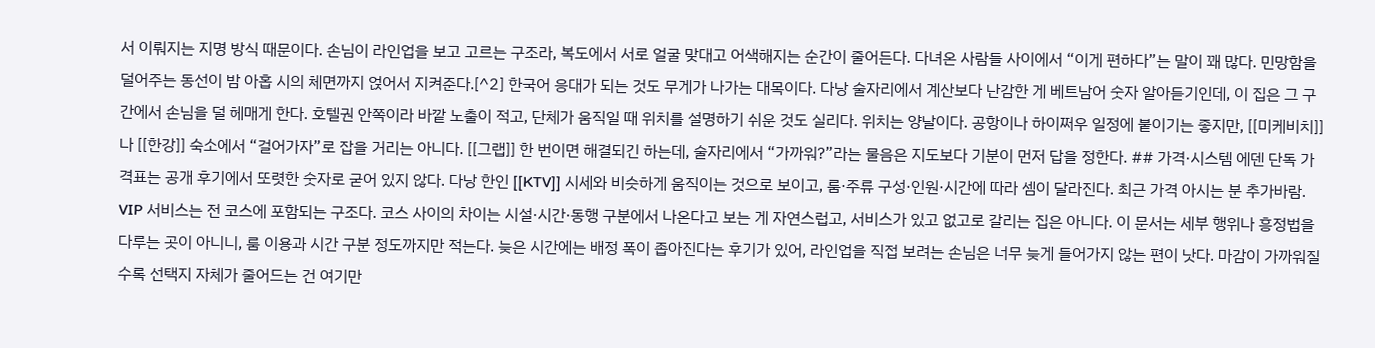서 이뤄지는 지명 방식 때문이다. 손님이 라인업을 보고 고르는 구조라, 복도에서 서로 얼굴 맞대고 어색해지는 순간이 줄어든다. 다녀온 사람들 사이에서 “이게 편하다”는 말이 꽤 많다. 민망함을 덜어주는 동선이 밤 아홉 시의 체면까지 얹어서 지켜준다.[^2] 한국어 응대가 되는 것도 무게가 나가는 대목이다. 다낭 술자리에서 계산보다 난감한 게 베트남어 숫자 알아듣기인데, 이 집은 그 구간에서 손님을 덜 헤매게 한다. 호텔권 안쪽이라 바깥 노출이 적고, 단체가 움직일 때 위치를 설명하기 쉬운 것도 실리다. 위치는 양날이다. 공항이나 하이쩌우 일정에 붙이기는 좋지만, [[미케비치]]나 [[한강]] 숙소에서 “걸어가자”로 잡을 거리는 아니다. [[그랩]] 한 번이면 해결되긴 하는데, 술자리에서 “가까워?”라는 물음은 지도보다 기분이 먼저 답을 정한다. ## 가격·시스템 에덴 단독 가격표는 공개 후기에서 또렷한 숫자로 굳어 있지 않다. 다낭 한인 [[KTV]] 시세와 비슷하게 움직이는 것으로 보이고, 룸·주류 구성·인원·시간에 따라 셈이 달라진다. 최근 가격 아시는 분 추가바람. VIP 서비스는 전 코스에 포함되는 구조다. 코스 사이의 차이는 시설·시간·동행 구분에서 나온다고 보는 게 자연스럽고, 서비스가 있고 없고로 갈리는 집은 아니다. 이 문서는 세부 행위나 흥정법을 다루는 곳이 아니니, 룸 이용과 시간 구분 정도까지만 적는다. 늦은 시간에는 배정 폭이 좁아진다는 후기가 있어, 라인업을 직접 보려는 손님은 너무 늦게 들어가지 않는 편이 낫다. 마감이 가까워질수록 선택지 자체가 줄어드는 건 여기만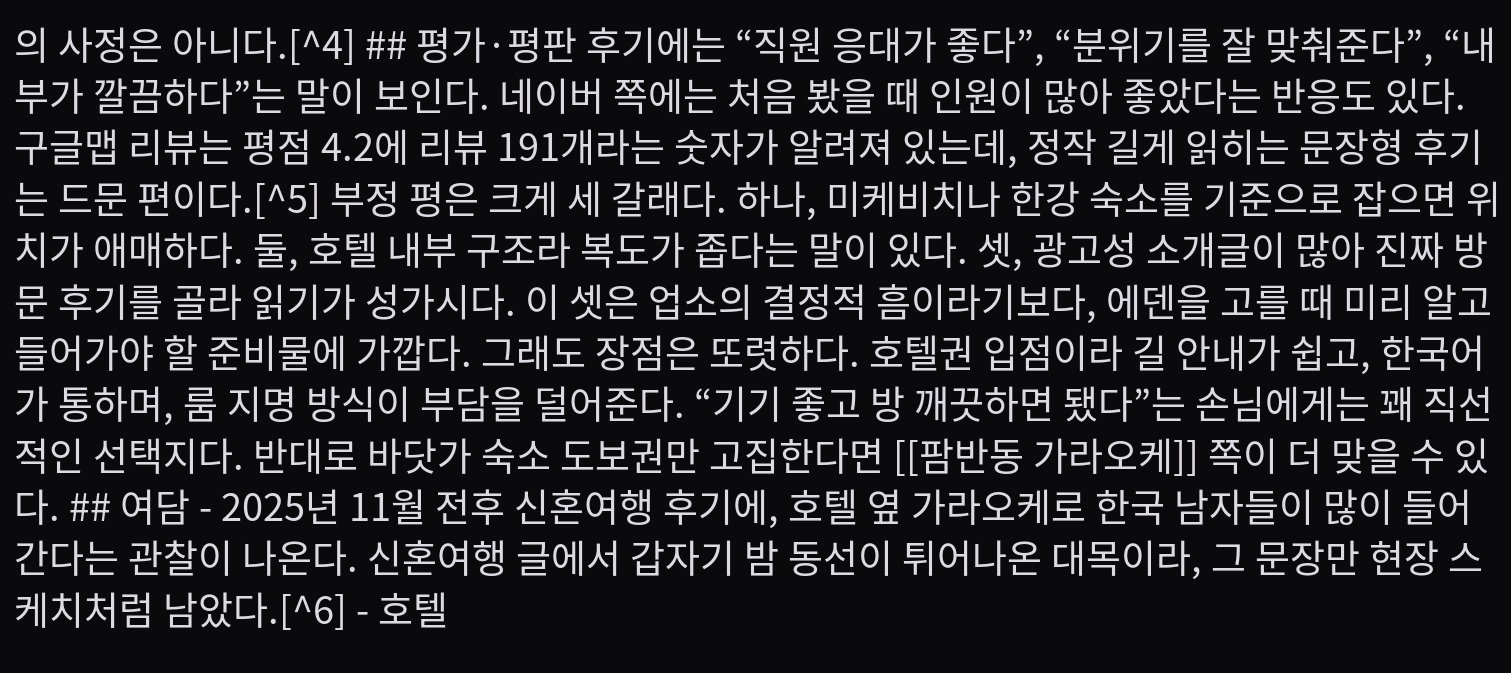의 사정은 아니다.[^4] ## 평가·평판 후기에는 “직원 응대가 좋다”, “분위기를 잘 맞춰준다”, “내부가 깔끔하다”는 말이 보인다. 네이버 쪽에는 처음 봤을 때 인원이 많아 좋았다는 반응도 있다. 구글맵 리뷰는 평점 4.2에 리뷰 191개라는 숫자가 알려져 있는데, 정작 길게 읽히는 문장형 후기는 드문 편이다.[^5] 부정 평은 크게 세 갈래다. 하나, 미케비치나 한강 숙소를 기준으로 잡으면 위치가 애매하다. 둘, 호텔 내부 구조라 복도가 좁다는 말이 있다. 셋, 광고성 소개글이 많아 진짜 방문 후기를 골라 읽기가 성가시다. 이 셋은 업소의 결정적 흠이라기보다, 에덴을 고를 때 미리 알고 들어가야 할 준비물에 가깝다. 그래도 장점은 또렷하다. 호텔권 입점이라 길 안내가 쉽고, 한국어가 통하며, 룸 지명 방식이 부담을 덜어준다. “기기 좋고 방 깨끗하면 됐다”는 손님에게는 꽤 직선적인 선택지다. 반대로 바닷가 숙소 도보권만 고집한다면 [[팜반동 가라오케]] 쪽이 더 맞을 수 있다. ## 여담 - 2025년 11월 전후 신혼여행 후기에, 호텔 옆 가라오케로 한국 남자들이 많이 들어간다는 관찰이 나온다. 신혼여행 글에서 갑자기 밤 동선이 튀어나온 대목이라, 그 문장만 현장 스케치처럼 남았다.[^6] - 호텔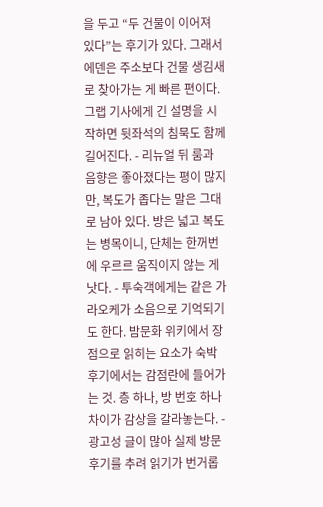을 두고 “두 건물이 이어져 있다”는 후기가 있다. 그래서 에덴은 주소보다 건물 생김새로 찾아가는 게 빠른 편이다. 그랩 기사에게 긴 설명을 시작하면 뒷좌석의 침묵도 함께 길어진다. - 리뉴얼 뒤 룸과 음향은 좋아졌다는 평이 많지만, 복도가 좁다는 말은 그대로 남아 있다. 방은 넓고 복도는 병목이니, 단체는 한꺼번에 우르르 움직이지 않는 게 낫다. - 투숙객에게는 같은 가라오케가 소음으로 기억되기도 한다. 밤문화 위키에서 장점으로 읽히는 요소가 숙박 후기에서는 감점란에 들어가는 것. 층 하나, 방 번호 하나 차이가 감상을 갈라놓는다. - 광고성 글이 많아 실제 방문 후기를 추려 읽기가 번거롭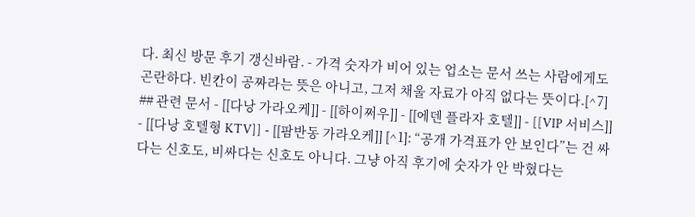다. 최신 방문 후기 갱신바람. - 가격 숫자가 비어 있는 업소는 문서 쓰는 사람에게도 곤란하다. 빈칸이 공짜라는 뜻은 아니고, 그저 채울 자료가 아직 없다는 뜻이다.[^7] ## 관련 문서 - [[다낭 가라오케]] - [[하이쩌우]] - [[에덴 플라자 호텔]] - [[VIP 서비스]] - [[다낭 호텔형 KTV]] - [[팜반동 가라오케]] [^1]: “공개 가격표가 안 보인다”는 건 싸다는 신호도, 비싸다는 신호도 아니다. 그냥 아직 후기에 숫자가 안 박혔다는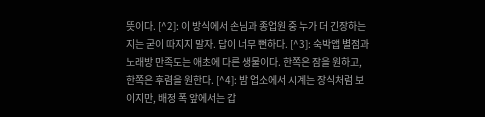뜻이다. [^2]: 이 방식에서 손님과 종업원 중 누가 더 긴장하는지는 굳이 따지지 말자. 답이 너무 뻔하다. [^3]: 숙박앱 별점과 노래방 만족도는 애초에 다른 생물이다. 한쪽은 잠을 원하고, 한쪽은 후렴을 원한다. [^4]: 밤 업소에서 시계는 장식처럼 보이지만, 배정 폭 앞에서는 갑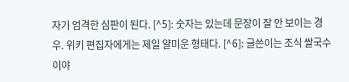자기 엄격한 심판이 된다. [^5]: 숫자는 있는데 문장이 잘 안 보이는 경우. 위키 편집자에게는 제일 얄미운 형태다. [^6]: 글쓴이는 조식 쌀국수 이야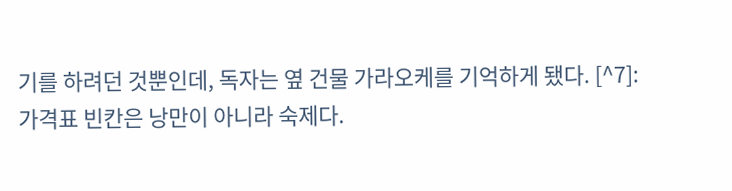기를 하려던 것뿐인데, 독자는 옆 건물 가라오케를 기억하게 됐다. [^7]: 가격표 빈칸은 낭만이 아니라 숙제다.